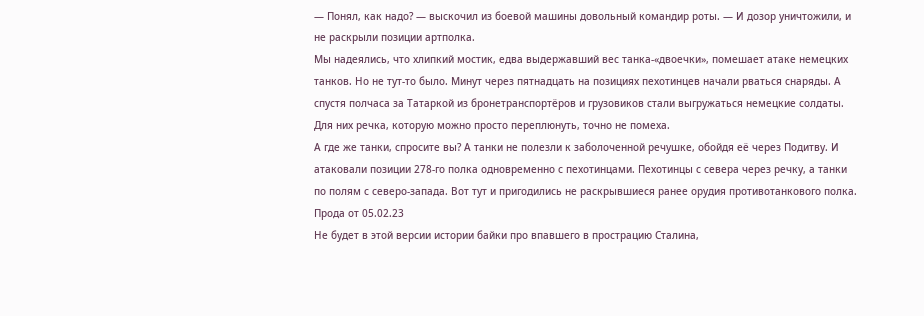— Понял, как надо? — выскочил из боевой машины довольный командир роты. — И дозор уничтожили, и не раскрыли позиции артполка.
Мы надеялись, что хлипкий мостик, едва выдержавший вес танка-«двоечки», помешает атаке немецких танков. Но не тут-то было. Минут через пятнадцать на позициях пехотинцев начали рваться снаряды. А спустя полчаса за Татаркой из бронетранспортёров и грузовиков стали выгружаться немецкие солдаты. Для них речка, которую можно просто переплюнуть, точно не помеха.
А где же танки, спросите вы? А танки не полезли к заболоченной речушке, обойдя её через Подитву. И атаковали позиции 278-го полка одновременно с пехотинцами. Пехотинцы с севера через речку, а танки по полям с северо-запада. Вот тут и пригодились не раскрывшиеся ранее орудия противотанкового полка.
Прода от 05.02.23
Не будет в этой версии истории байки про впавшего в прострацию Сталина,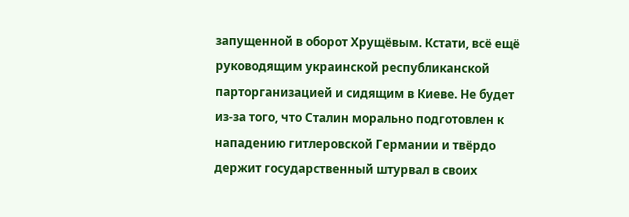запущенной в оборот Хрущёвым. Кстати, всё ещё руководящим украинской республиканской парторганизацией и сидящим в Киеве. Не будет из-за того, что Сталин морально подготовлен к нападению гитлеровской Германии и твёрдо держит государственный штурвал в своих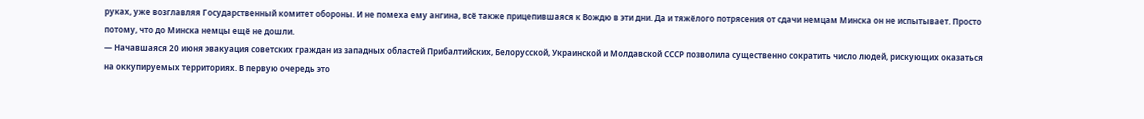руках, уже возглавляя Государственный комитет обороны. И не помеха ему ангина, всё также прицепившаяся к Вождю в эти дни. Да и тяжёлого потрясения от сдачи немцам Минска он не испытывает. Просто потому, что до Минска немцы ещё не дошли.
— Начавшаяся 20 июня эвакуация советских граждан из западных областей Прибалтийских, Белорусской, Украинской и Молдавской СССР позволила существенно сократить число людей, рискующих оказаться на оккупируемых территориях. В первую очередь это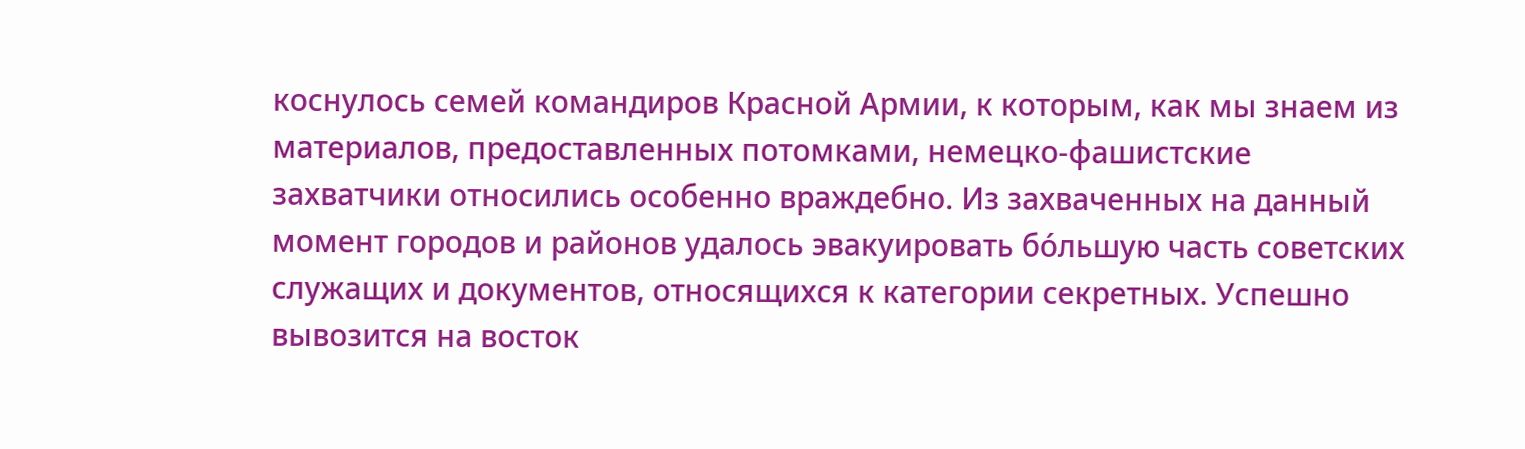коснулось семей командиров Красной Армии, к которым, как мы знаем из материалов, предоставленных потомками, немецко-фашистские захватчики относились особенно враждебно. Из захваченных на данный момент городов и районов удалось эвакуировать бо́льшую часть советских служащих и документов, относящихся к категории секретных. Успешно вывозится на восток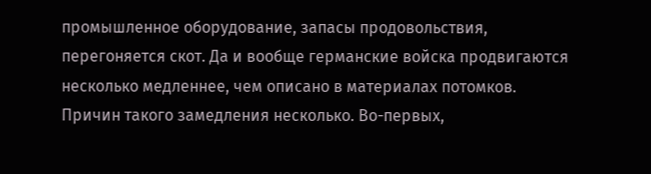промышленное оборудование, запасы продовольствия, перегоняется скот. Да и вообще германские войска продвигаются несколько медленнее, чем описано в материалах потомков.
Причин такого замедления несколько. Во-первых,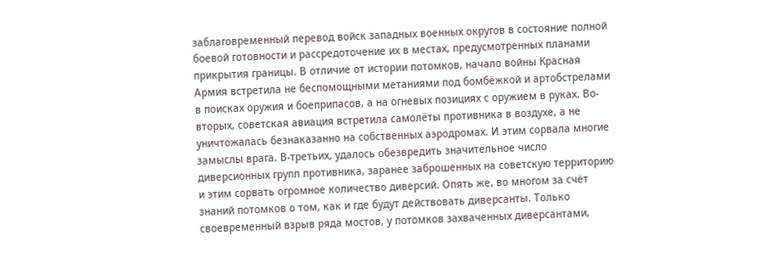заблаговременный перевод войск западных военных округов в состояние полной боевой готовности и рассредоточение их в местах, предусмотренных планами прикрытия границы. В отличие от истории потомков, начало войны Красная Армия встретила не беспомощными метаниями под бомбёжкой и артобстрелами в поисках оружия и боеприпасов, а на огневых позициях с оружием в руках. Во-вторых, советская авиация встретила самолёты противника в воздухе, а не уничтожалась безнаказанно на собственных аэродромах. И этим сорвала многие замыслы врага. В-третьих, удалось обезвредить значительное число диверсионных групп противника, заранее заброшенных на советскую территорию и этим сорвать огромное количество диверсий. Опять же, во многом за счёт знаний потомков о том, как и где будут действовать диверсанты. Только своевременный взрыв ряда мостов, у потомков захваченных диверсантами,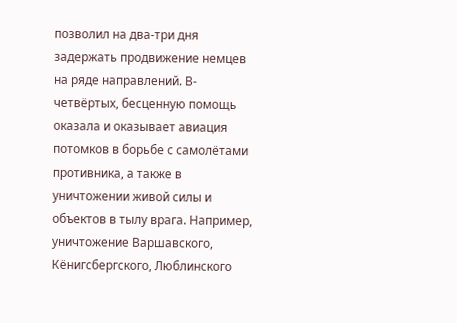позволил на два-три дня задержать продвижение немцев на ряде направлений. В-четвёртых, бесценную помощь оказала и оказывает авиация потомков в борьбе с самолётами противника, а также в уничтожении живой силы и объектов в тылу врага. Например, уничтожение Варшавского, Кёнигсбергского, Люблинского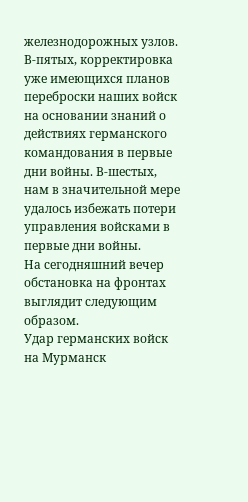железнодорожных узлов. В-пятых, корректировка уже имеющихся планов переброски наших войск на основании знаний о действиях германского командования в первые дни войны. В-шестых, нам в значительной мере удалось избежать потери управления войсками в первые дни войны.
На сегодняшний вечер обстановка на фронтах выглядит следующим образом.
Удар германских войск на Мурманск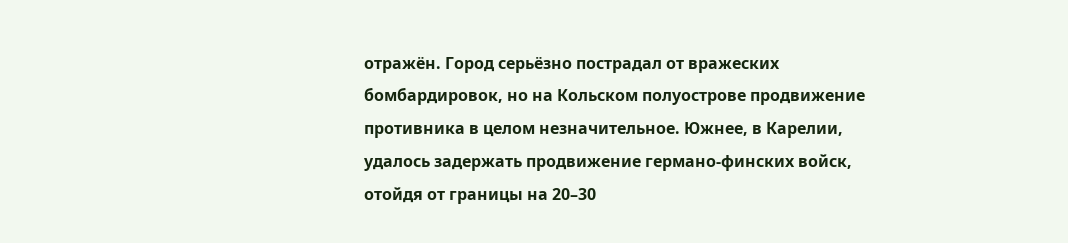отражён. Город серьёзно пострадал от вражеских бомбардировок, но на Кольском полуострове продвижение противника в целом незначительное. Южнее, в Карелии, удалось задержать продвижение германо-финских войск, отойдя от границы на 20–30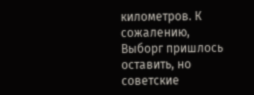километров. К сожалению, Выборг пришлось оставить, но советские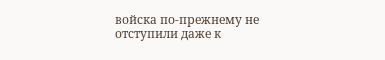войска по-прежнему не отступили даже к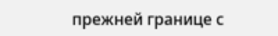прежней границе с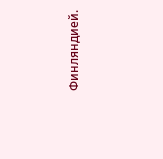Финляндией.